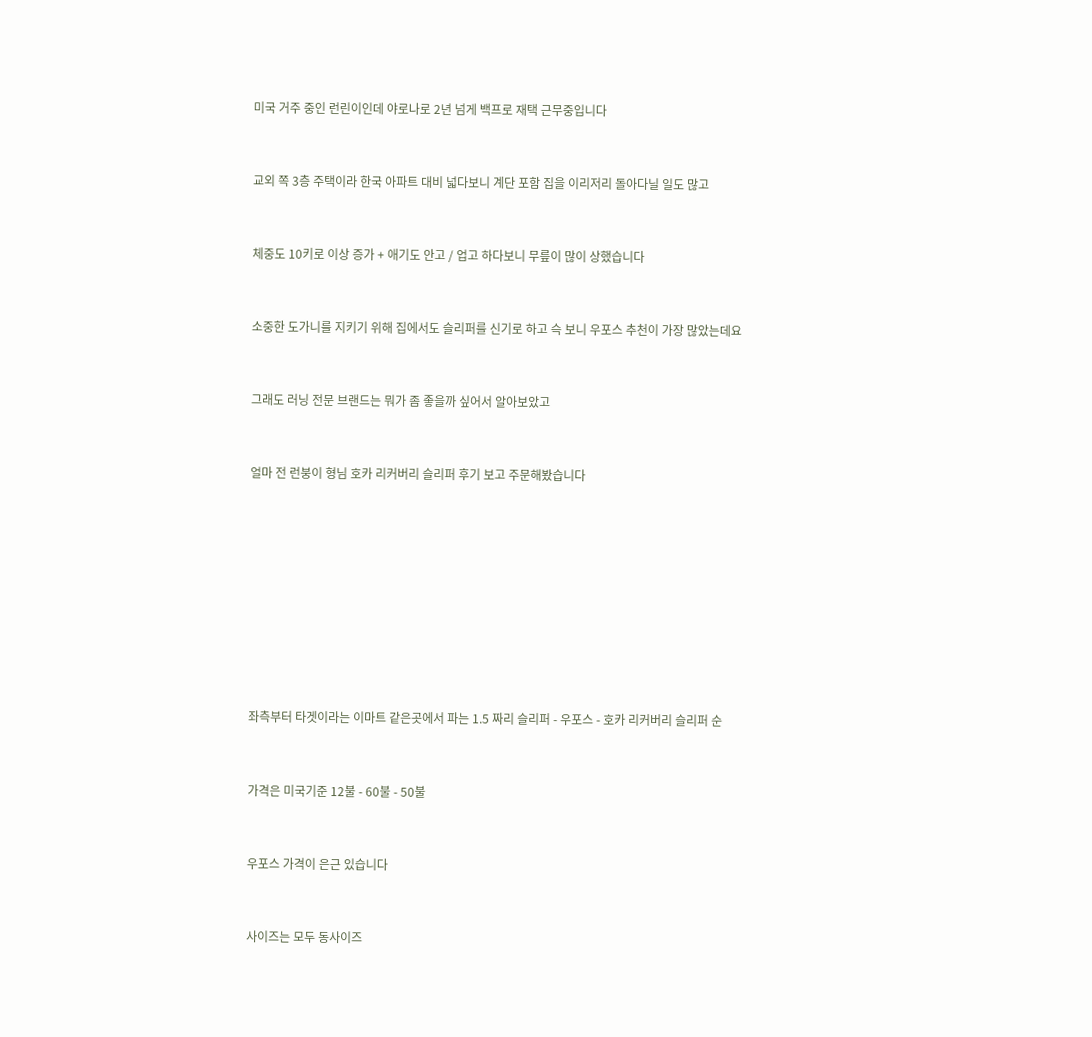미국 거주 중인 런린이인데 야로나로 2년 넘게 백프로 재택 근무중입니다


교외 쪽 3층 주택이라 한국 아파트 대비 넓다보니 계단 포함 집을 이리저리 돌아다닐 일도 많고


체중도 10키로 이상 증가 + 애기도 안고 / 업고 하다보니 무릎이 많이 상했습니다


소중한 도가니를 지키기 위해 집에서도 슬리퍼를 신기로 하고 슥 보니 우포스 추천이 가장 많았는데요


그래도 러닝 전문 브랜드는 뭐가 좀 좋을까 싶어서 알아보았고


얼마 전 런붕이 형님 호카 리커버리 슬리퍼 후기 보고 주문해봤습니다









좌측부터 타겟이라는 이마트 같은곳에서 파는 1.5 짜리 슬리퍼 - 우포스 - 호카 리커버리 슬리퍼 순


가격은 미국기준 12불 - 60불 - 50불


우포스 가격이 은근 있습니다


사이즈는 모두 동사이즈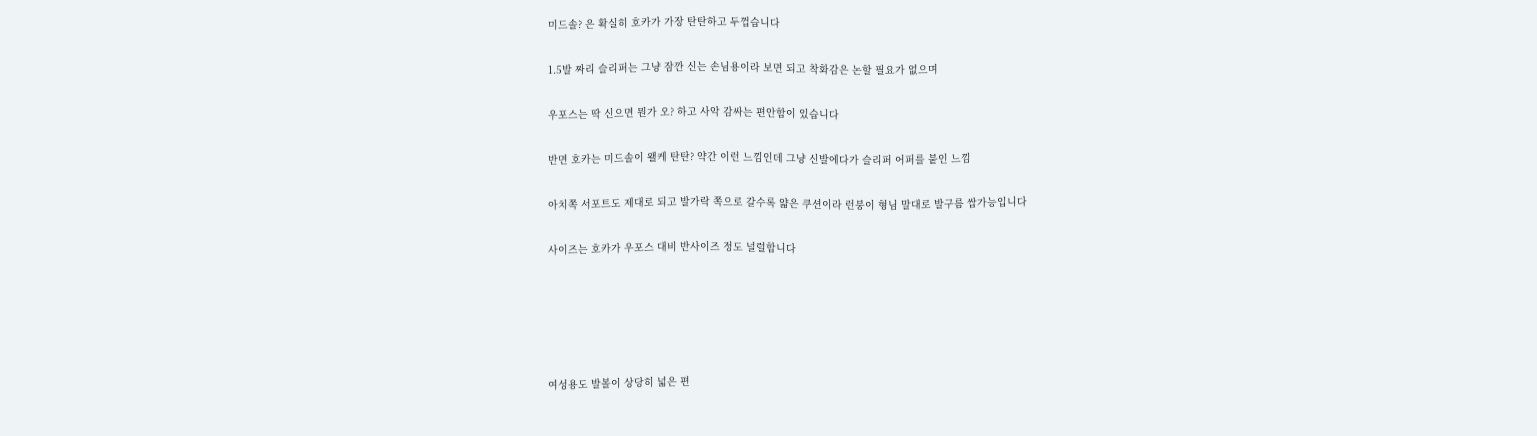미드솔? 은 확실히 호카가 가장 탄탄하고 두껍습니다


1.5발 짜리 슬리퍼는 그냥 잠깐 신는 손님용이라 보면 되고 착화감은 논할 필요가 없으며


우포스는 딱 신으면 뭔가 오? 하고 사악 감싸는 편안함이 있습니다


반면 호카는 미드솔이 왤케 탄탄? 약간 이런 느낌인데 그냥 신발에다가 슬리퍼 어퍼를 붙인 느낌


아치쪽 서포트도 제대로 되고 발가락 쪽으로 갈수록 얇은 쿠션이라 런붕이 형님 말대로 발구름 쌉가능입니다


사이즈는 호카가 우포스 대비 반사이즈 정도 널럴합니다








여성용도 발볼이 상당히 넓은 편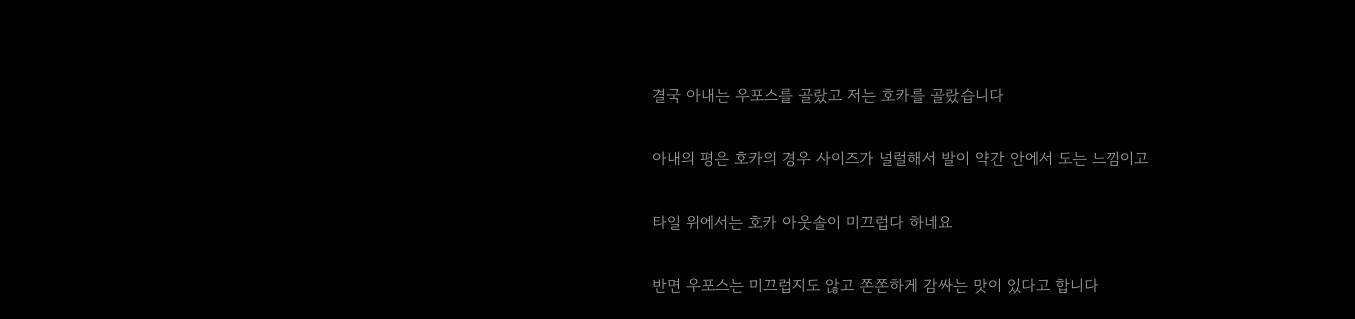결국 아내는 우포스를 골랐고 저는 호카를 골랐습니다


아내의 평은 호카의 경우 사이즈가 널럴해서 발이 약간 안에서 도는 느낌이고


타일 위에서는 호카 아웃솔이 미끄럽다 하네요


반면 우포스는 미끄럽지도 않고 쫀쫀하게 감싸는 맛이 있다고 합니다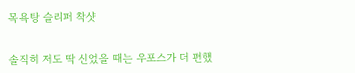목욕탕 슬리퍼 착샷


솔직히 저도 딱 신었을 때는 우포스가 더 편했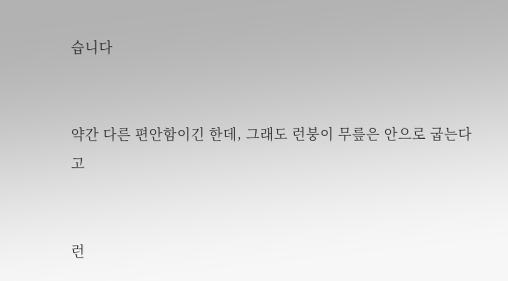습니다


약간 다른 편안함이긴 한데, 그래도 런붕이 무릎은 안으로 굽는다고


런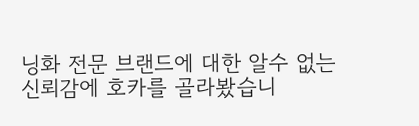닝화 전문 브랜드에 대한 알수 없는 신뢰감에 호카를 골라봤습니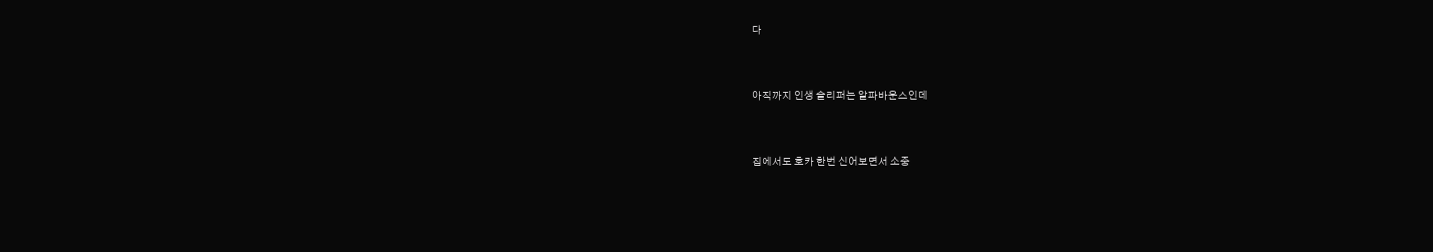다


아직까지 인생 슬리퍼는 알파바운스인데


집에서도 호카 한번 신어보면서 소중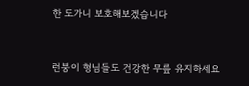한 도가니 보호해보겠습니다


런붕이 형님들도 건강한 무릎 유지하세요